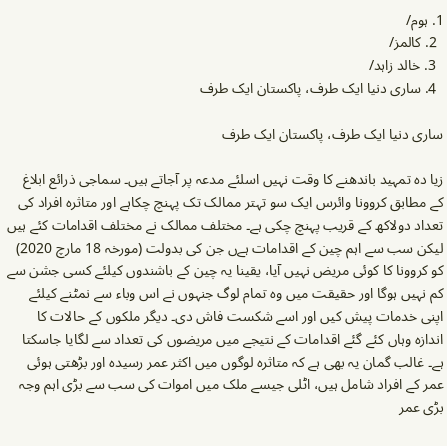1. ہوم/
  2. کالمز/
  3. خالد زاہد/
  4. ساری دنیا ایک طرف، پاکستان ایک طرف

ساری دنیا ایک طرف، پاکستان ایک طرف

زیا دہ تمہید باندھنے کا وقت نہیں اسلئے مدعہ پر آجاتے ہیں۔ سماجی ذرائع ابلاغ کے مطابق کروونا وائرس ایک سو تہتر ممالک تک پہنچ چکاہے اور متاثرہ افراد کی تعداد دولاکھ کے قریب پہنچ چکی ہے۔ مختلف ممالک نے مختلف اقدامات کئے ہیں لیکن سب سے اہم چین کے اقدامات ہےں جن کی بدولت (مورخہ 18 مارچ 2020) کو کروونا کا کوئی مریض نہیں آیا، یقینا یہ چین کے باشندوں کیلئے کسی جشن سے کم نہیں ہوگا اور حقیقت میں وہ تمام لوگ جنہوں نے اس وباء سے نمٹنے کیلئے اپنی خدمات پیش کیں اور اسے شکست فاش دی۔ دیگر ملکوں کے حالات کا اندازہ وہاں کئے گئے اقدامات کے نتیجے میں مریضوں کی تعداد سے لگایا جاسکتا ہے۔ غالب گمان یہ بھی ہے کہ متاثرہ لوگوں میں اکثر عمر رسیدہ اور بڑھتی ہوئی عمر کے افراد شامل ہیں، اٹلی جیسے ملک میں اموات کی سب سے بڑی اہم وجہ بڑی عمر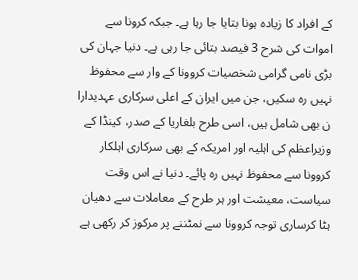کے افراد کا زیادہ ہونا بتایا جا رہا ہے۔ جبکہ کرونا سے اموات کی شرح 3 فیصد بتائی جا رہی ہے۔ دنیا جہان کی بڑی نامی گرامی شخصیات کروونا کے وار سے محفوظ نہیں رہ سکیں، جن میں ایران کے اعلی سرکاری عہدیدارا ن بھی شامل ہیں، اسی طرح بلغاریا کے صدر، کینڈا کے وزیراعظم کی اہلیہ اور امریکہ کے بھی سرکاری اہلکار کروونا سے محفوظ نہیں رہ پائے۔ دنیا نے اس وقت سیاست، معیشت اور ہر طرح کے معاملات سے دھیان ہٹا کرساری توجہ کروونا سے نمٹننے پر مرکوز کر رکھی ہے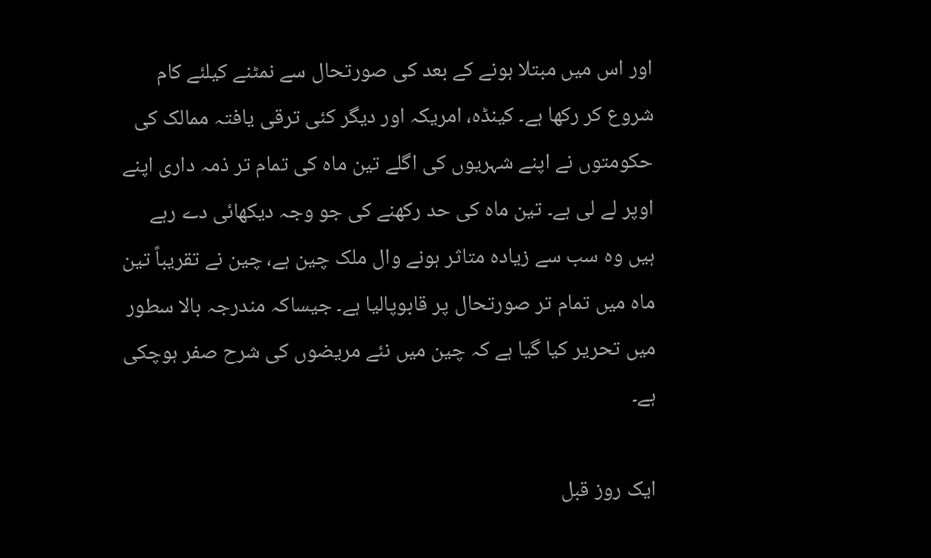اور اس میں مبتلا ہونے کے بعد کی صورتحال سے نمٹنے کیلئے کام شروع کر رکھا ہے۔ کینڈہ، امریکہ اور دیگر کئی ترقی یافتہ ممالک کی حکومتوں نے اپنے شہریوں کی اگلے تین ماہ کی تمام تر ذمہ داری اپنے اوپر لے لی ہے۔ تین ماہ کی حد رکھنے کی جو وجہ دیکھائی دے رہے ہیں وہ سب سے زیادہ متاثر ہونے وال ملک چین ہے، چین نے تقریباً تین ماہ میں تمام تر صورتحال پر قابوپالیا ہے۔ جیساکہ مندرجہ بالا سطور میں تحریر کیا گیا ہے کہ چین میں نئے مریضوں کی شرح صفر ہوچکی ہے۔

ایک روز قبل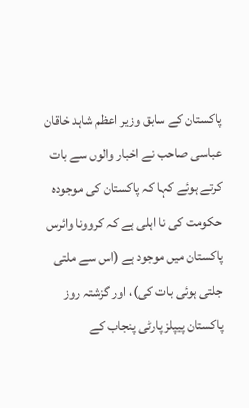پاکستان کے سابق وزیر اعظم شاہد خاقان عباسی صاحب نے اخبار والوں سے بات کرتے ہوئے کہا کہ پاکستان کی موجودہ حکومت کی نا اہلی ہے کہ کروونا وائرس پاکستان میں موجود ہے (اس سے ملتی جلتی ہوئی بات کی)، اور گزشتہ روز پاکستان پیپلز پارٹی پنجاب کے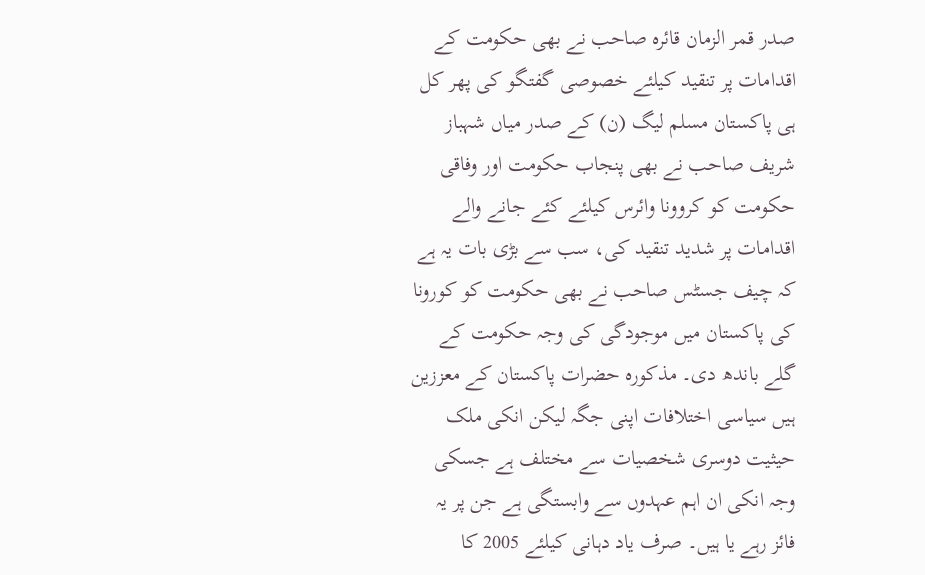صدر قمر الزمان قائرہ صاحب نے بھی حکومت کے اقدامات پر تنقید کیلئے خصوصی گفتگو کی پھر کل ہی پاکستان مسلم لیگ (ن) کے صدر میاں شہباز شریف صاحب نے بھی پنجاب حکومت اور وفاقی حکومت کو کروونا وائرس کیلئے کئے جانے والے اقدامات پر شدید تنقید کی، سب سے بڑی بات یہ ہے کہ چیف جسٹس صاحب نے بھی حکومت کو کورونا کی پاکستان میں موجودگی کی وجہ حکومت کے گلے باندھ دی۔ مذکورہ حضرات پاکستان کے معززین ہیں سیاسی اختلافات اپنی جگہ لیکن انکی ملک حیثیت دوسری شخصیات سے مختلف ہے جسکی وجہ انکی ان اہم عہدوں سے وابستگی ہے جن پر یہ فائز رہے یا ہیں۔ صرف یاد دہانی کیلئے 2005 کا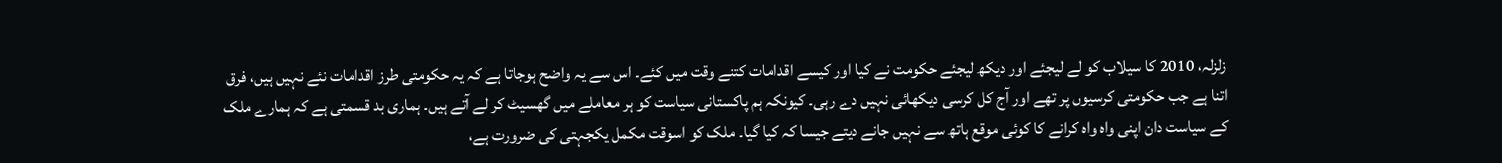زلزلہ، 2010 کا سیلاب کو لے لیجئے اور دیکھ لیجئے حکومت نے کیا اور کیسے اقدامات کتنے وقت میں کئے۔ اس سے یہ واضح ہوجاتا ہے کہ یہ حکومتی طرز اقدامات نئے نہیں ہیں، فرق اتنا ہے جب حکومتی کرسیوں پر تھے اور آج کل کرسی دیکھائی نہیں دے رہی۔ کیونکہ ہم پاکستانی سیاست کو ہر معاملے میں گھسیٹ کر لے آتے ہیں۔ ہماری بد قسمتی ہے کہ ہمارے ملک کے سیاست دان اپنی واہ واہ کرانے کا کوئی موقع ہاتھ سے نہیں جانے دیتے جیسا کہ کیا گیا۔ ملک کو اسوقت مکمل یکجہتی کی ضرورت ہے،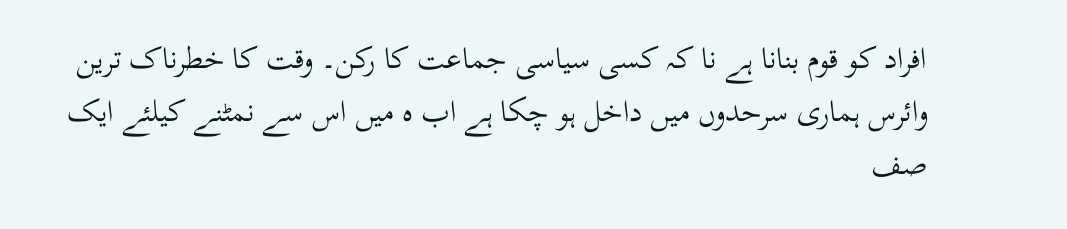افراد کو قوم بنانا ہے نا کہ کسی سیاسی جماعت کا رکن۔ وقت کا خطرناک ترین وائرس ہماری سرحدوں میں داخل ہو چکا ہے اب ہ میں اس سے نمٹنے کیلئے ایک صف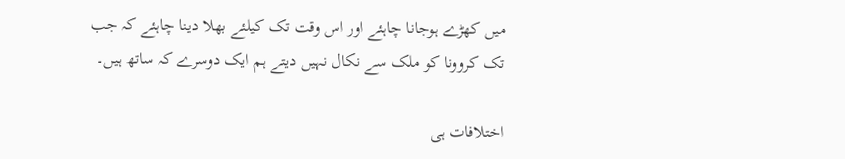میں کھڑے ہوجانا چاہئے اور اس وقت تک کیلئے بھلا دینا چاہئے کہ جب تک کروونا کو ملک سے نکال نہیں دیتے ہم ایک دوسرے کہ ساتھ ہیں۔

اختلافات ہی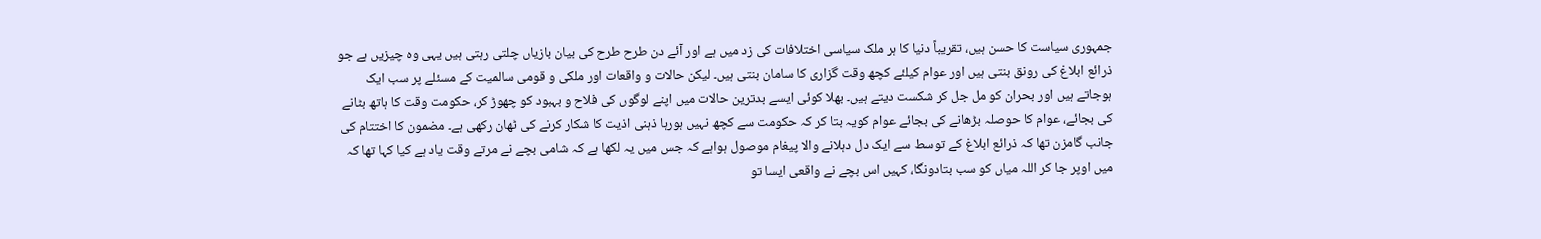جمہوری سیاست کا حسن ہیں، تقریباً دنیا کا ہر ملک سیاسی اختلافات کی زد میں ہے اور آئے دن طرح طرح کی بیان بازیاں چلتی رہتی ہیں یہی وہ چیزیں ہے جو ذرائع ابلاغ کی رونق بنتی ہیں اور عوام کیلئے کچھ وقت گزاری کا سامان بنتی ہیں۔ لیکن حالات و واقعات اور ملکی و قومی سالمیت کے مسئلے پر سب ایک ہوجاتے ہیں اور بحران کو مل جل کر شکست دیتے ہیں۔ بھلا کوئی ایسے بدترین حالات میں اپنے لوگوں کی فلاح و بہبود کو چھوڑ کر، حکومت وقت کا ہاتھ بٹانے کی بجائے، عوام کا حوصلہ بڑھانے کی بجائے عوام کویہ بتا کر کہ حکومت سے کچھ نہیں ہورہا ذہنی اذیت کا شکار کرنے کی ٹھان رکھی ہے۔ مضمون کا اختتام کی جانب گامزن تھا کہ ذرائع ابلاغ کے توسط سے ایک دل دہلانے والا پیغام موصول ہواہے کہ جس میں یہ لکھا ہے کہ شامی بچے نے مرتے وقت یاد ہے کیا کہا تھا کہ میں اوپر جا کر اللہ میاں کو سب بتادونگا، کہیں اس بچے نے واقعی ایسا تو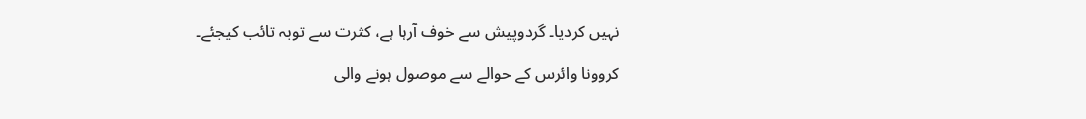نہیں کردیا۔ گردوپیش سے خوف آرہا ہے، کثرت سے توبہ تائب کیجئے۔

کروونا وائرس کے حوالے سے موصول ہونے والی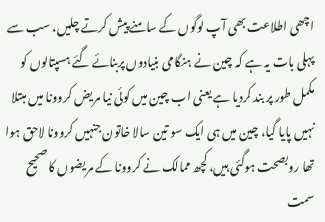اچھی اطلاعت بھی آپ لوگوں کے سامنے پیش کرتے چلیں، سب سے پہلی بات یہ ہے کہ چین نے ہنگامی بنیادوں پربنائے گئے ہسپتالوں کو مکمل طور پر بند کردیا ہے یعنی اب چین میں کوئی نیا مریض کروونا میں مبتلا نہیں پایا گیا، چین میں ہی ایک سو تین سالا خاتون جنہیں کروونا لاحق ہوا تھا روبصحت ہوگئی ہیں، کچھ ممالک نے کروونا کے مریضوں کا صحیح سمت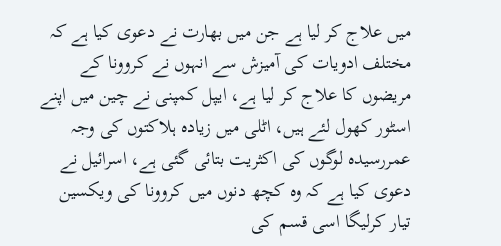میں علاج کر لیا ہے جن میں بھارت نے دعوی کیا ہے کہ مختلف ادویات کی آمیزش سے انہوں نے کروونا کے مریضوں کا علاج کر لیا ہے، ایپل کمپنی نے چین میں اپنے اسٹور کھول لئے ہیں، اٹلی میں زیادہ ہلاکتوں کی وجہ عمررسیدہ لوگوں کی اکثریت بتائی گئی ہے، اسرائیل نے دعوی کیا ہے کہ وہ کچھ دنوں میں کروونا کی ویکسین تیار کرلیگا اسی قسم کی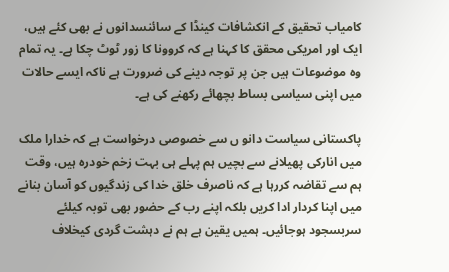کامیاب تحقیق کے انکشافات کینڈا کے سائنسدانوں نے بھی کئے ہیں، ایک اور امریکی محقق کا کہنا ہے کہ کروونا کا زور ٹوٹ چکا ہے۔ یہ تمام وہ موضوعات ہیں جن پر توجہ دینے کی ضرورت ہے ناکہ ایسے حالات میں اپنی سیاسی بساط بچھائے رکھنے کی ہے۔

پاکستانی سیاست دانو ں سے خصوصی درخواست ہے کہ خدارا ملک میں انارکی پھیلانے سے بچیں ہم پہلے ہی بہت زخم خودرہ ہیں، وقت ہم سے تقاضہ کررہا ہے کہ ناصرف خلق خدا کی زندگیوں کو آسان بنانے میں اپنا کردار ادا کریں بلکہ اپنے رب کے حضور بھی توبہ کیلئے سربسجود ہوجائیں۔ ہمیں یقین ہے ہم نے دہشت گردی کیخلاف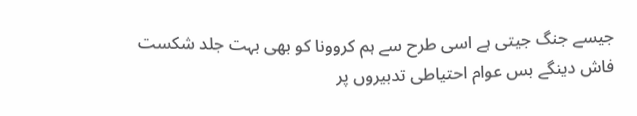جیسے جنگ جیتی ہے اسی طرح سے ہم کروونا کو بھی بہت جلد شکست فاش دینگے بس عوام احتیاطی تدبیروں پر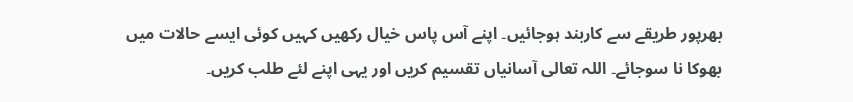بھرپور طریقے سے کاربند ہوجائیں۔ اپنے آس پاس خیال رکھیں کہیں کوئی ایسے حالات میں بھوکا نا سوجائے۔ اللہ تعالی آسانیاں تقسیم کریں اور یہی اپنے لئے طلب کریں۔